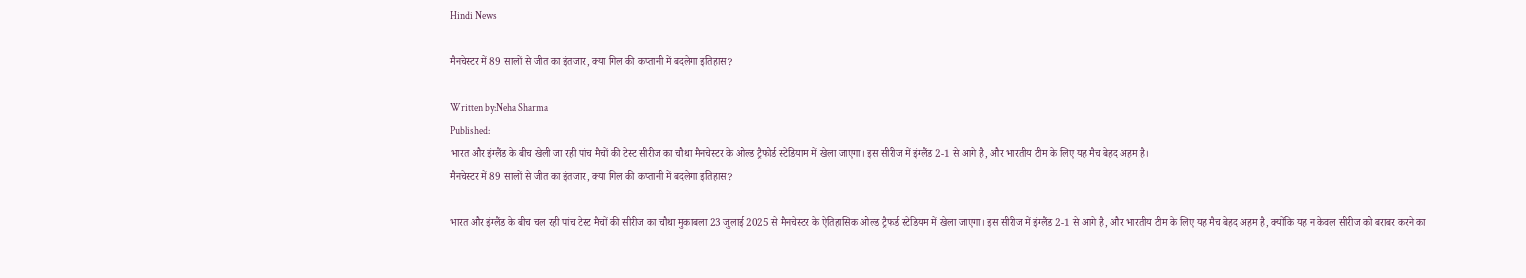Hindi News

मैनचेस्टर में 89 सालों से जीत का इंतजार, क्या गिल की कप्तानी में बदलेगा इतिहास?

Written by:Neha Sharma
Published:
भारत और इंग्लैंड के बीच खेली जा रही पांच मैचों की टेस्ट सीरीज का चौथा मैनचेस्टर के ओल्ड ट्रैफोर्ड स्टेडियाम में खेला जाएगा। इस सीरीज में इंग्लैंड 2-1 से आगे है, और भारतीय टीम के लिए यह मैच बेहद अहम है।
मैनचेस्टर में 89 सालों से जीत का इंतजार, क्या गिल की कप्तानी में बदलेगा इतिहास?

भारत और इंग्लैंड के बीच चल रही पांच टेस्ट मैचों की सीरीज का चौथा मुकाबला 23 जुलाई 2025 से मैनचेस्टर के ऐतिहासिक ओल्ड ट्रैफर्ड स्टेडियम में खेला जाएगा। इस सीरीज में इंग्लैंड 2-1 से आगे है, और भारतीय टीम के लिए यह मैच बेहद अहम है, क्योंकि यह न केवल सीरीज को बराबर करने का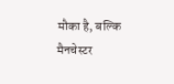मौका है, बल्कि मैनचेस्टर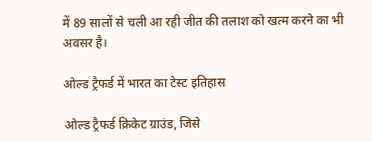में 89 सालों से चली आ रही जीत की तलाश को खत्म करने का भी अवसर है।

ओल्ड ट्रैफर्ड में भारत का टेस्ट इतिहास

ओल्ड ट्रैफर्ड क्रिकेट ग्राउंड, जिसे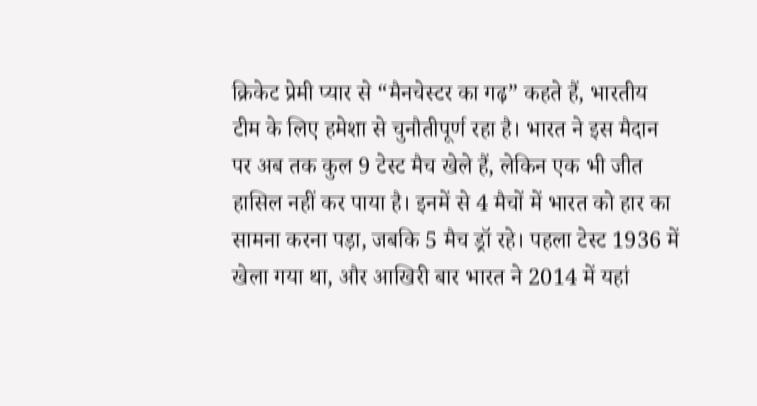क्रिकेट प्रेमी प्यार से “मैनचेस्टर का गढ़” कहते हैं, भारतीय टीम के लिए हमेशा से चुनौतीपूर्ण रहा है। भारत ने इस मैदान पर अब तक कुल 9 टेस्ट मैच खेले हैं, लेकिन एक भी जीत हासिल नहीं कर पाया है। इनमें से 4 मैचों में भारत को हार का सामना करना पड़ा, जबकि 5 मैच ड्रॉ रहे। पहला टेस्ट 1936 में खेला गया था, और आखिरी बार भारत ने 2014 में यहां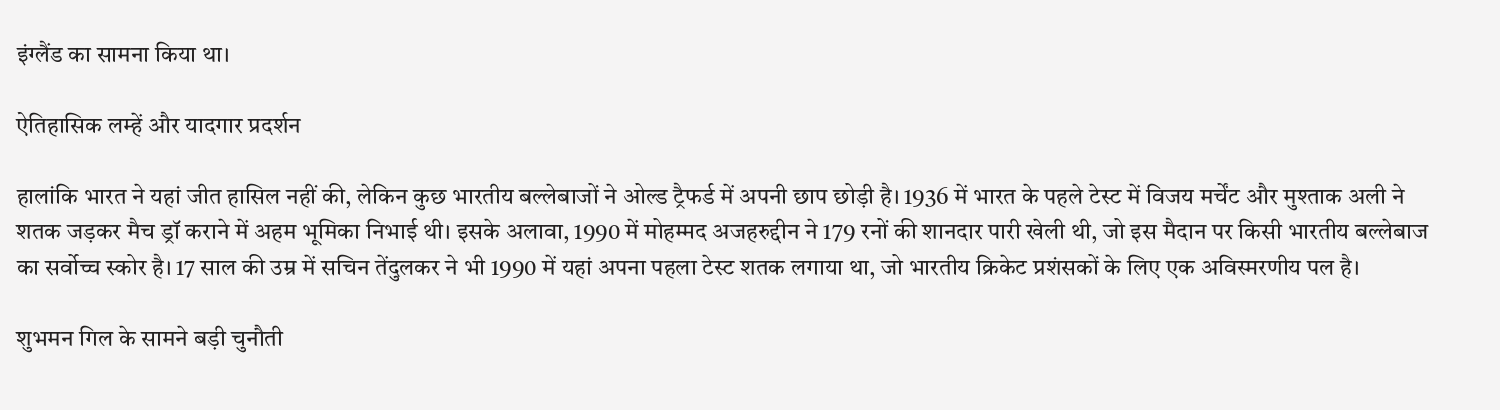इंग्लैंड का सामना किया था।

ऐतिहासिक लम्हें और यादगार प्रदर्शन

हालांकि भारत ने यहां जीत हासिल नहीं की, लेकिन कुछ भारतीय बल्लेबाजों ने ओल्ड ट्रैफर्ड में अपनी छाप छोड़ी है। 1936 में भारत के पहले टेस्ट में विजय मर्चेंट और मुश्ताक अली ने शतक जड़कर मैच ड्रॉ कराने में अहम भूमिका निभाई थी। इसके अलावा, 1990 में मोहम्मद अजहरुद्दीन ने 179 रनों की शानदार पारी खेली थी, जो इस मैदान पर किसी भारतीय बल्लेबाज का सर्वोच्च स्कोर है। 17 साल की उम्र में सचिन तेंदुलकर ने भी 1990 में यहां अपना पहला टेस्ट शतक लगाया था, जो भारतीय क्रिकेट प्रशंसकों के लिए एक अविस्मरणीय पल है।

शुभमन गिल के सामने बड़ी चुनौती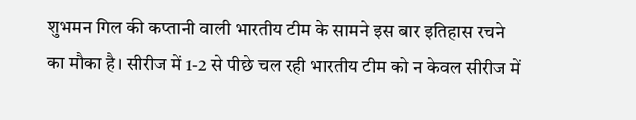शुभमन गिल की कप्तानी वाली भारतीय टीम के सामने इस बार इतिहास रचने का मौका है। सीरीज में 1-2 से पीछे चल रही भारतीय टीम को न केवल सीरीज में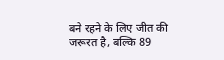बने रहने के लिए जीत की जरूरत है, बल्कि 89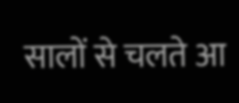सालों से चलते आ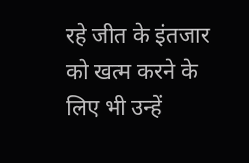रहे जीत के इंतजार को खत्म करने के लिए भी उन्हें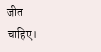जीत चाहिए।